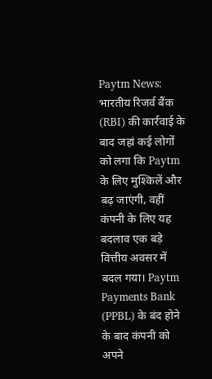Paytm News: भारतीय रिजर्व बैंक (RBI) की कार्रवाई के बाद जहां कई लोगों को लगा कि Paytm के लिए मुश्किलें और बढ़ जाएंगी, वहीं कंपनी के लिए यह बदलाव एक बड़े वित्तीय अवसर में बदल गया। Paytm Payments Bank (PPBL) के बंद होने के बाद कंपनी को अपने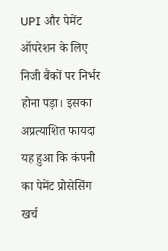UPI और पेमेंट ऑपरेशन के लिए निजी बैंकों पर निर्भर होना पड़ा। इसका अप्रत्याशित फायदा यह हुआ कि कंपनी का पेमेंट प्रोसेसिंग खर्च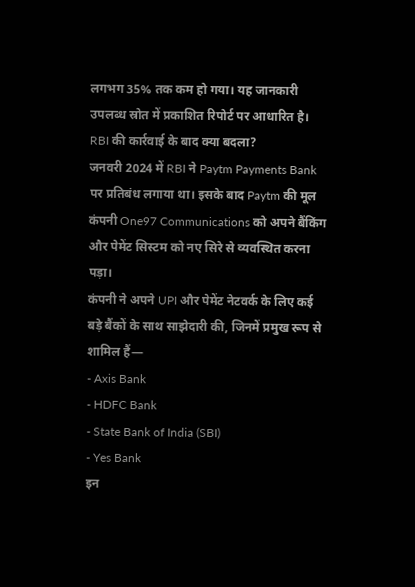लगभग 35% तक कम हो गया। यह जानकारी उपलब्ध स्रोत में प्रकाशित रिपोर्ट पर आधारित है।
RBI की कार्रवाई के बाद क्या बदला?
जनवरी 2024 में RBI ने Paytm Payments Bank पर प्रतिबंध लगाया था। इसके बाद Paytm की मूल कंपनी One97 Communications को अपने बैंकिंग और पेमेंट सिस्टम को नए सिरे से व्यवस्थित करना पड़ा।
कंपनी ने अपने UPI और पेमेंट नेटवर्क के लिए कई बड़े बैंकों के साथ साझेदारी की, जिनमें प्रमुख रूप से शामिल हैं—
- Axis Bank
- HDFC Bank
- State Bank of India (SBI)
- Yes Bank
इन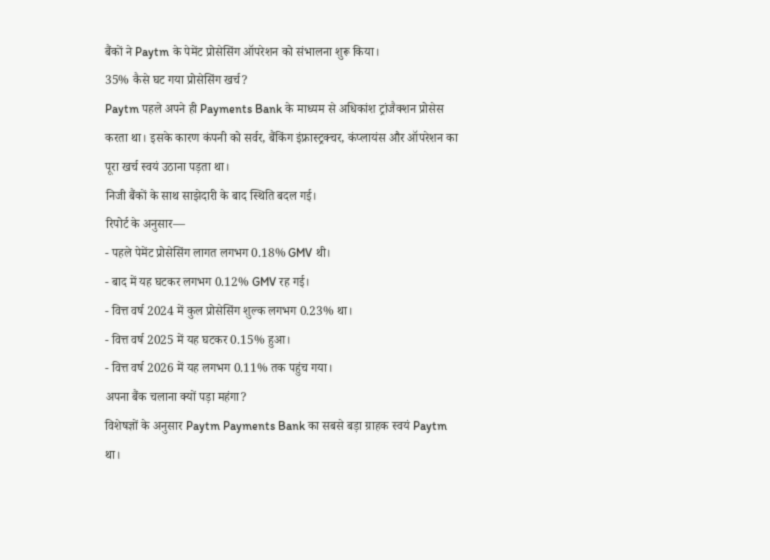बैंकों ने Paytm के पेमेंट प्रोसेसिंग ऑपरेशन को संभालना शुरू किया।
35% कैसे घट गया प्रोसेसिंग खर्च?
Paytm पहले अपने ही Payments Bank के माध्यम से अधिकांश ट्रांजैक्शन प्रोसेस करता था। इसके कारण कंपनी को सर्वर, बैंकिंग इंफ्रास्ट्रक्चर, कंप्लायंस और ऑपरेशन का पूरा खर्च स्वयं उठाना पड़ता था।
निजी बैंकों के साथ साझेदारी के बाद स्थिति बदल गई।
रिपोर्ट के अनुसार—
- पहले पेमेंट प्रोसेसिंग लागत लगभग 0.18% GMV थी।
- बाद में यह घटकर लगभग 0.12% GMV रह गई।
- वित्त वर्ष 2024 में कुल प्रोसेसिंग शुल्क लगभग 0.23% था।
- वित्त वर्ष 2025 में यह घटकर 0.15% हुआ।
- वित्त वर्ष 2026 में यह लगभग 0.11% तक पहुंच गया।
अपना बैंक चलाना क्यों पड़ा महंगा?
विशेषज्ञों के अनुसार Paytm Payments Bank का सबसे बड़ा ग्राहक स्वयं Paytm था।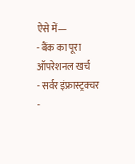ऐसे में—
- बैंक का पूरा ऑपरेशनल खर्च
- सर्वर इंफ्रास्ट्रक्चर
-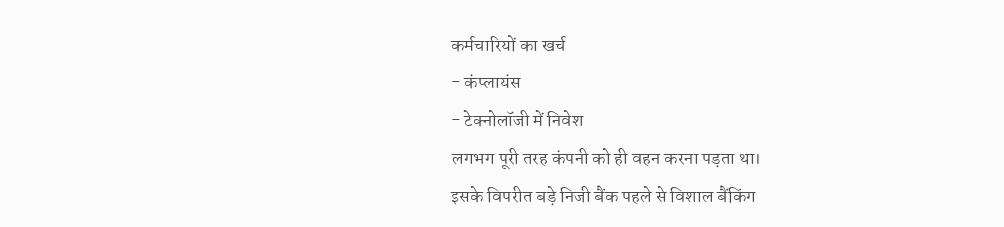कर्मचारियों का खर्च
- कंप्लायंस
- टेक्नोलॉजी में निवेश
लगभग पूरी तरह कंपनी को ही वहन करना पड़ता था।
इसके विपरीत बड़े निजी बैंक पहले से विशाल बैंकिंग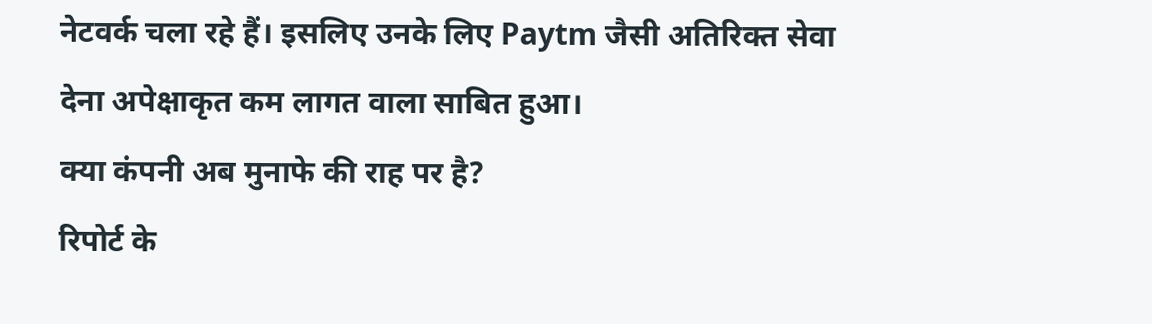नेटवर्क चला रहे हैं। इसलिए उनके लिए Paytm जैसी अतिरिक्त सेवा देना अपेक्षाकृत कम लागत वाला साबित हुआ।
क्या कंपनी अब मुनाफे की राह पर है?
रिपोर्ट के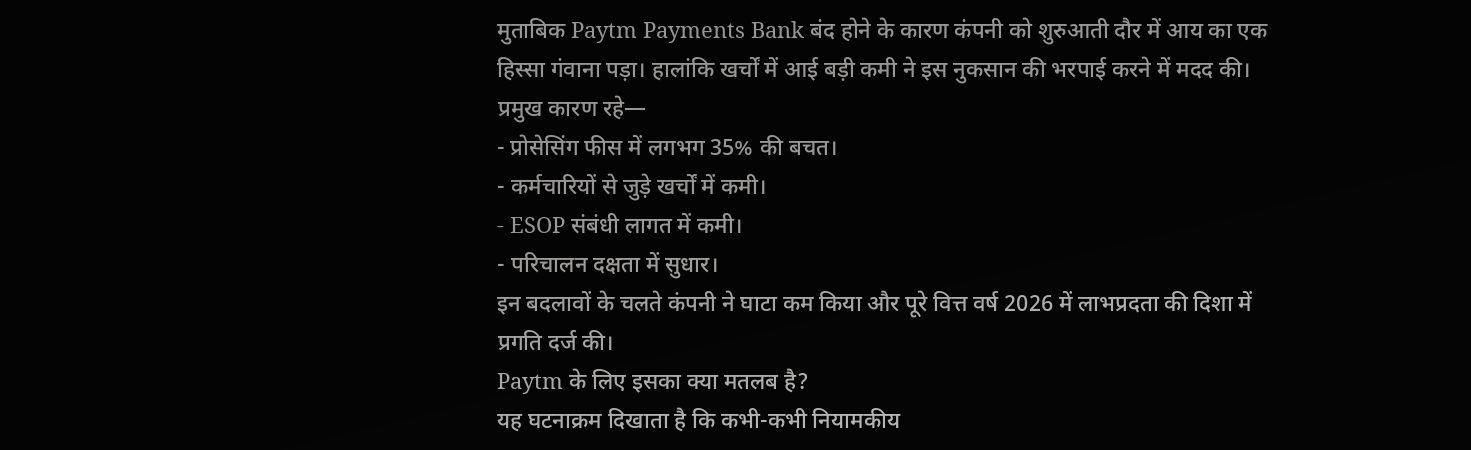मुताबिक Paytm Payments Bank बंद होने के कारण कंपनी को शुरुआती दौर में आय का एक हिस्सा गंवाना पड़ा। हालांकि खर्चों में आई बड़ी कमी ने इस नुकसान की भरपाई करने में मदद की।
प्रमुख कारण रहे—
- प्रोसेसिंग फीस में लगभग 35% की बचत।
- कर्मचारियों से जुड़े खर्चों में कमी।
- ESOP संबंधी लागत में कमी।
- परिचालन दक्षता में सुधार।
इन बदलावों के चलते कंपनी ने घाटा कम किया और पूरे वित्त वर्ष 2026 में लाभप्रदता की दिशा में प्रगति दर्ज की।
Paytm के लिए इसका क्या मतलब है?
यह घटनाक्रम दिखाता है कि कभी-कभी नियामकीय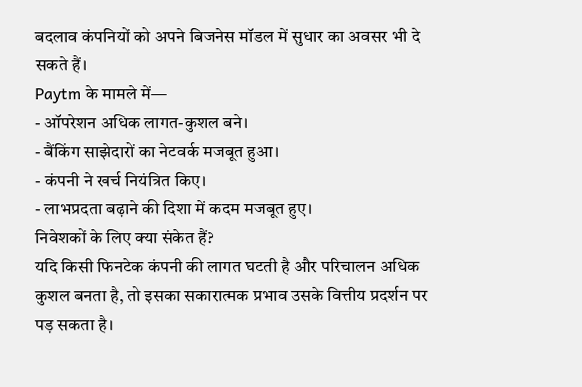बदलाव कंपनियों को अपने बिजनेस मॉडल में सुधार का अवसर भी दे सकते हैं।
Paytm के मामले में—
- ऑपरेशन अधिक लागत-कुशल बने।
- बैंकिंग साझेदारों का नेटवर्क मजबूत हुआ।
- कंपनी ने खर्च नियंत्रित किए।
- लाभप्रदता बढ़ाने की दिशा में कदम मजबूत हुए।
निवेशकों के लिए क्या संकेत हैं?
यदि किसी फिनटेक कंपनी की लागत घटती है और परिचालन अधिक कुशल बनता है, तो इसका सकारात्मक प्रभाव उसके वित्तीय प्रदर्शन पर पड़ सकता है।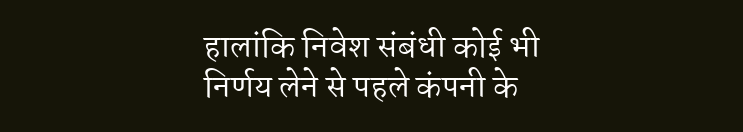हालांकि निवेश संबंधी कोई भी निर्णय लेने से पहले कंपनी के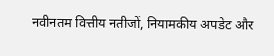नवीनतम वित्तीय नतीजों, नियामकीय अपडेट और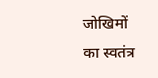जोखिमों का स्वतंत्र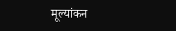मूल्यांकन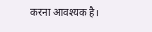करना आवश्यक है।